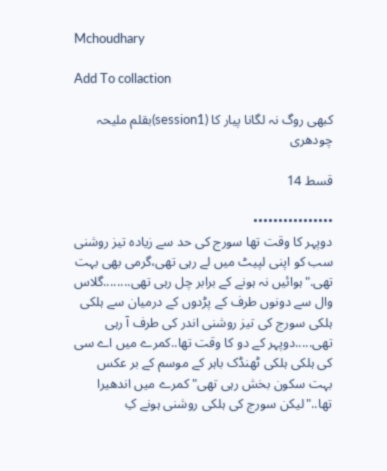Mchoudhary

Add To collaction

کبھی روگ نہ لگانا پیار کا (session1)بقلم ملیحہ چودھری

قسط 14

••••••••••••••••
دوپہر کا وقت تھا سورج کی حد سے زیادہ تیز روشنی سب کو اپنی لپیٹ میں لے رہی تھی،گرمی بھی بہت تھی."ہوائیں نہ ہونے کے برابر چل رہی تھی........گلاس وال سے دونوں طرف کے پڑدوں کے درمیان سے ہلکی ہلکی سورج کی تیز روشنی اندر کی طرف آ رہی تھی.....دوپہر کے دو کا وقت تھا..کمرے میں اے سی کی ہلکی ہلکی ٹھنڈک باہر کے موسم کے بر عکس بہت سکون بخش رہی تھی" کمرے میں اندھیرا تھا.."لیکن سورج کی ہلکی روشنی ہونے کِ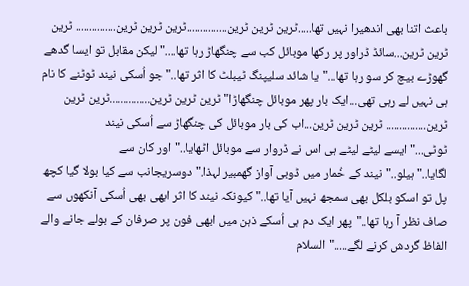باعث اتنا بھی اندھیرا نہیں تھا.....ٹرین ٹرین ٹرین...............ٹرین ٹرین ٹرین............... ٹرین ٹرین ٹرین...سائڈ ڈراور پر رکھا موبائل کب سے چنگھاڑ رہا تھا...."لیکن مقابل تو ایسا گدھے گھوڑے بیچ کر سو رہا تھا..."یا شائد سلیپنگ ٹیبلٹ کا اثر تھا.." جو اُسکی نیند ٹوٹنے کا نام ہی نہیں لے رہی تھی...ایک بار پھر موبائل چنگھاڑا" ٹرین ٹرین ٹرین...............ٹرین ٹرین ٹرین............... ٹرین ٹرین ٹرین...اب کی بار موبائل کی چنگھاڑ سے اُسکی نیند ٹوٹی..."ایسے لیٹے لیٹے ہی اس نے ڈروار سے موبائل اٹھایا.."اور کان سے لگایا.."ہیلو.."نیند کے خُمار میں ڈوبی آواز گھمبیر لہذا."دوسریجانب سے کیا بولا گیا کچھ پل تو اسکو بلکل بھی سمجھ نہیں آیا تھا.."کیونکہ نیند کا اثر ابھی بھی اُسکی آنکھوں سے صاف نظر آ رہا تھا.."پھر ایک دم ہی اُسکے ذہن میں ابھی فون پر صرفان کے بولے جانے والے الفاظ گردش کرنے لگے....."السلام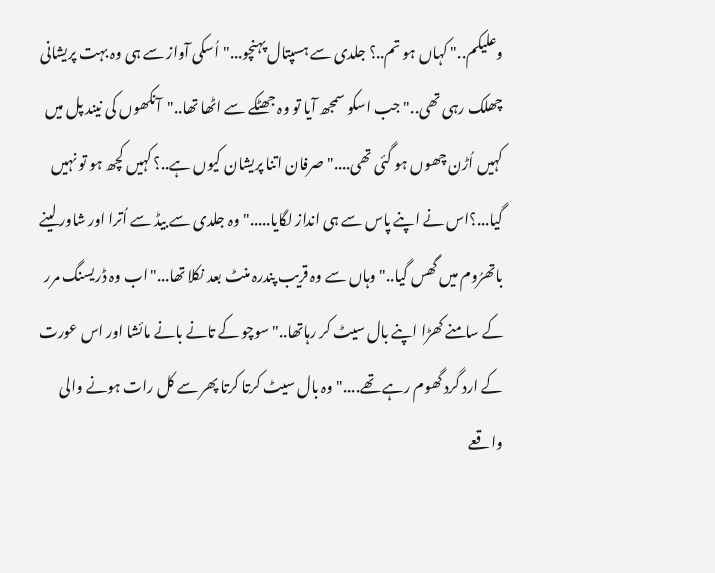وعلیکم.." کہاں ہو تم..؟ جلدی سے ہسپتال پہنچو..."اُسکی آواز سے ہی وہ بہت پریشانی چھلک رہی تھی.."جب اسکو سمجھ آیا تو وہ جھٹکے سے اٹھا تھا.."آنکھوں کی نیند پل میں کہیں اُڑن چھوں ہو گئی تھی...."صرفان اتنا پریشان کیوں ہے..؟ کہیں کچھ ہو تو نہیں گیا...؟اس نے اپنے پاس سے ہی انداز لگایا....." وہ جلدی سے بیڈ سے اُترا اور شاور لینے باتھرُوم میں گھس گیا.."وہاں سے وہ قریب پندرہ منٹ بعد نکلا تھا..."اب وہ ڈریسنگ مرر کے سامنے کھڑا اپنے بال سیٹ کر رہاتھا.."سوچو کے تانے بانے مائشا اور اس عورت کے ارد گرد گھوم رہے تھے...."وہ بال سیٹ کرتا کرتا پھر سے کل رات ہونے والی واقعے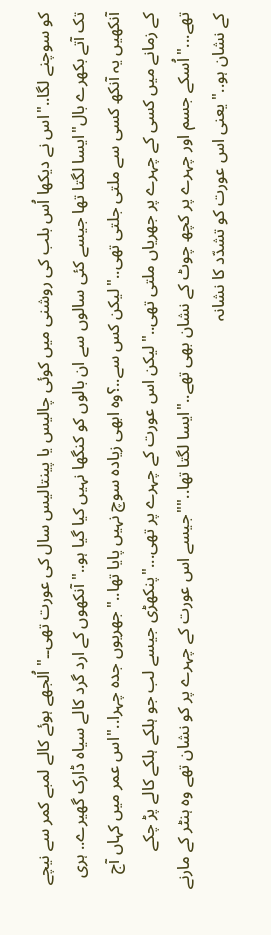کو سوچنے لگا.."اس نے دیکھا اُس بلب کی روشنی میں کوئی چالیس یا پینتالیس سال کی عورت تھی۔۔" اُلجھے ہوئے کالے لمبے کمر سے نیچے تک آتے بکھرے بال"ایسا لگتا تھا جیسے کئی سالوں سے ان بالوں کو کنگھا نہیں کیا گیا ہو.."آنکھوں کے ارد گرد کالے سیاہ ڈارک گھیرے.. ہری آنکھیں یہ آنکھ کسی سے ملتی جلتی تھی.."لیکن کس سے..؟وہ ابھی زیادہ سوچ نہیں پایا تھا.."جھریوں جدہ چہرا.."اس عمر میں کہاں آج کے زمانے میں کسی کے چہرے پر جھریاں ملتی تھی.."لیکن اس عورت کے چہرے پر تھی..."پنکھڑی جیسے لب جو ہلکے ہلکے کالے پڑ چکے تھے..."اُسکے جسم اور چہرے پر کچھ چوٹ کے نشان بھی تھے.."ایسا لگتا تھا..""جیسے اس عورت کے چہرے پر کو نشان تھے وہ ہنٹر کے مارنے کے نشان ہو.." یعنی اس عورت کو تشدّد کا نشانہ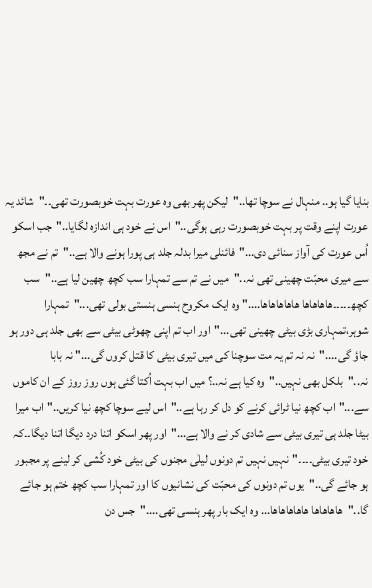بنایا گیا ہو.. منہال نے سوچا تھا.."لیکن پھر بھی وہ عورت بہت خوبصورت تھی۔۔"شائد یہ عورت اپنے وقت پر بہت خوبصورت رہی ہوگی.."اس نے خود ہی اندازہ لگایا.."جب اسکو اُس عورت کی آواز سنائی دی..."فائنلی میرا بدلہ جلد ہی پورا ہونے والا ہے.."تم نے مجھ سے میری محبّت چھینی تھی نہ.."میں نے تم سے تمہارا سب کچھ چھین لیا ہے.."سب کچھ۔۔۔۔۔ھاھاھاھا ھاھاھاھاھا...." وہ ایک مکروح ہنسی ہنستی بولی تھی..."تمہارا شوہر،تمہاری بڑی بیٹی چھینی تھی..."اور اب تم اپنی چھوٹی بیٹی سے بھی جلد ہی دور ہو جاؤ گی...."نہ نہ تم یہ مت سوچنا کی میں تیری بیٹی کا قتل کروں گی..." نہ بابا نہ.."بلکل بھی نہیں.."وہ کیا ہے نہ..؟ میں اب بہت اُکتا گئی ہوں روز روز کے ان کاموں سے..."اب کچھ نیا ٹرائی کرنے کو دل کر رہا ہے.."اس لیے سوچا کچھ نیا کریں.."اب میرا بیٹا جلد ہی تیری بیٹی سے شادی کر نے والا ہے..."اور پھر اسکو اتنا درد دیگا اتنا دیگا۔۔کہ خود تیری بیٹی۔۔۔۔"نہیں نہیں تم دونوں لیلٰی مجنوں کی بیٹی خود کُشی کر لینے پر مجبور ہو جائے گی.."یوں تم دونوں کی محبّت کی نشانیوں کا اور تمہارا سب کچھ ختم ہو جائے گا.."ھاھاھاھا ھاھاھاھاھا... وہ ایک بار پھر ہنسی تھی...."جس دن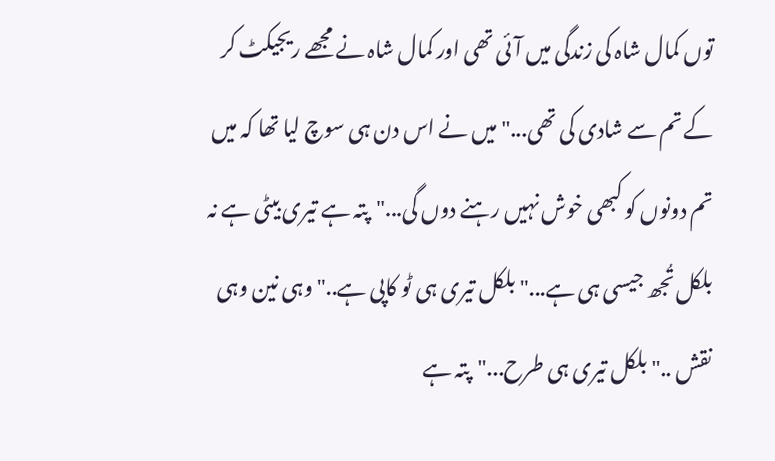توں کمال شاہ کی زندگی میں آئی تھی اور کمال شاہ نے مجھے ریجیکٹ کر کے تم سے شادی کی تھی..."میں نے اس دن ہی سوچ لیا تھا کہ میں تم دونوں کو کبھی خوش نہیں رہنے دوں گی..."پتہ ہے تیری بیٹی ہے نہ بلکل تُجھ جیسی ہی ہے..."بلکل تیری ہی ٹو کاپی ہے.."وہی نین وہی نقش .."بلکل تیری ہی طرح..."پتہ ہے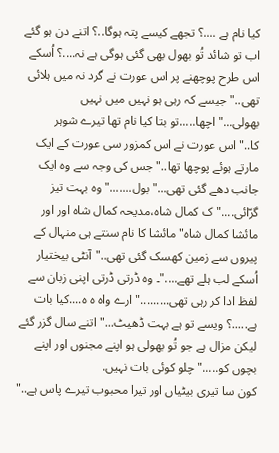کیا نام ہے ....؟ تجھے کیسے پتہ ہوگا..؟ اتنے دن ہو گئے اب تو شائد تُو بھول بھی گئی ہوگی ہے نہ....؟ اُسکے اس طرح پوچھنے پر اس عورت نے گرد نہ میں ہلائی تھی.."جیسے کہ رہی ہو نہیں میں نہیں بھولی..."اچھا.....تو بتا کیا نام تھا تیرے شوہر کا.."اس عورت نے اس کمزور سی عورت کے ایک مارتے ہوئے پوچھا تھا.."جس کی وجہ سے وہ ایک جانب دھے گئی تھی..."بول......." وہ بہت تیز گرّائی...."ک کمال شاہ،مدیحہ کمال شاہ اور اور مائشا کمال شاہ"مائشا کا نام سنتے ہی منہال کے پیروں سے زمین کھسک گئی تھی.."آنٹی بیختیار اُسکے لب ہلے تھے...."۔ وہ ڈرتی ڈرتی اپنی زبان سے لفظ ادا کر رہی تھی........."ارے واہ ہ ہ....کیا بات ہے.....؟ ویسے تو ہے بہت ڈھیٹ..." اتنے سال گزر گئے لیکن مزال ہے جو تُو بھولی ہو اپنے مجنوں اور اپنے بچوں کو....."چلو کوئی بات نہیں.
کون سا تیری بیٹیاں اور تیرا محبوب تیرے پاس ہے.."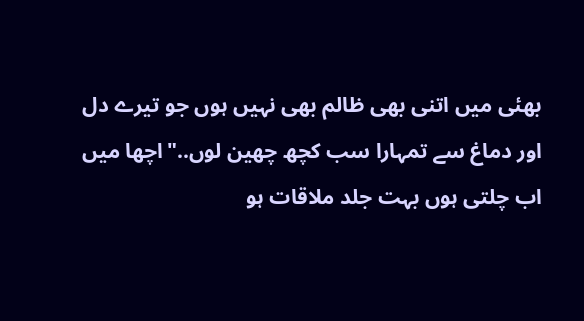بھئی میں اتنی بھی ظالم بھی نہیں ہوں جو تیرے دل اور دماغ سے تمہارا سب کچھ چھین لوں.."اچھا میں اب چلتی ہوں بہت جلد ملاقات ہو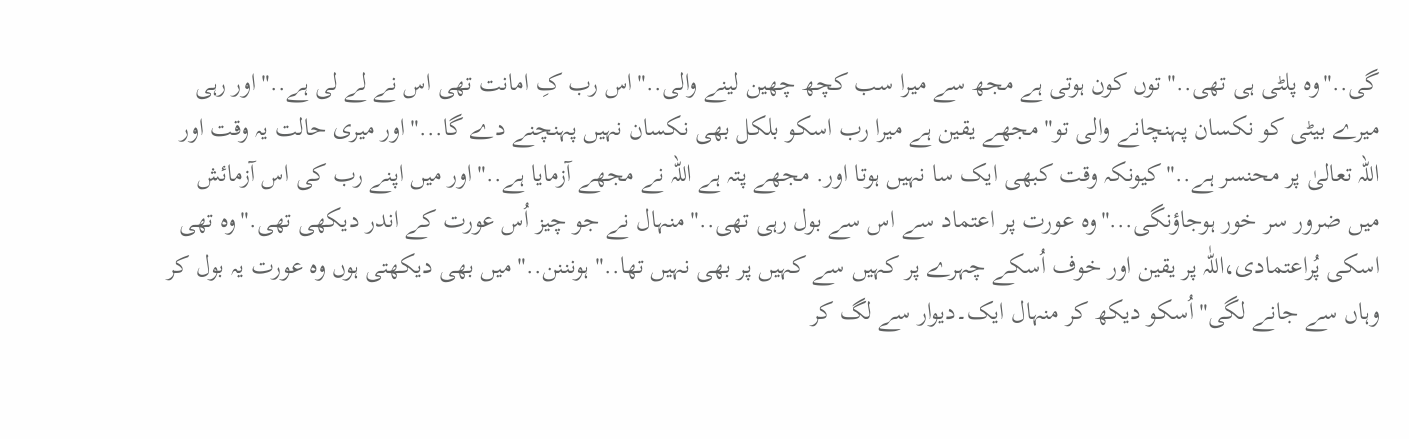گی.."وہ پلٹی ہی تھی.."توں کون ہوتی ہے مجھ سے میرا سب کچھ چھین لینے والی.."اس رب کِ امانت تھی اس نے لے لی ہے.."اور رہی میرے بیٹی کو نکسان پہنچانے والی تو"مجھے یقین ہے میرا رب اسکو بلکل بھی نکسان نہیں پہنچنے دے گا..."اور میری حالت یہ وقت اور اللہ تعالیٰ پر محنسر ہے.."کیونکہ وقت کبھی ایک سا نہیں ہوتا اور. مجھے پتہ ہے اللہ نے مجھے آزمایا ہے.."اور میں اپنے رب کی اس آزمائش میں ضرور سر خور ہوجاؤنگی..."وہ عورت پر اعتماد سے اس سے بول رہی تھی.."منہال نے جو چیز اُس عورت کے اندر دیکھی تھی."وہ تھی اسکی پُراعتمادی،اللّٰہ پر یقین اور خوف اُسکے چہرے پر کہیں سے کہیں پر بھی نہیں تھا.." ہونننن.."میں بھی دیکھتی ہوں وہ عورت یہ بول کر وہاں سے جانے لگی"اُسکو دیکھ کر منہال ایک۔دیوار سے لگ کر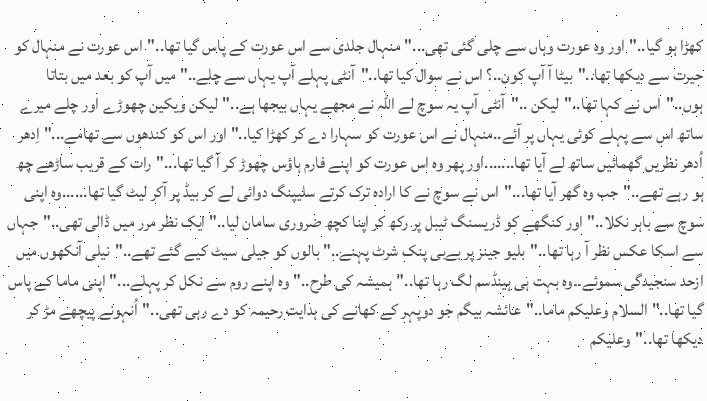کھڑا ہو گیا.."اور وہ عورت وہاں سے چلی گئی تھی..."منہال جلدی سے اس عورت کے پاس گیا تھا.."اس عورت نے منہال کو حیرت سے دیکھا تھا.."بیٹا آ آپ کون..؟ اس نے سوال کیا تھا.."آنٹی پہلے آپ یہاں سے چلے.."میں آپ کو بعد میں بتاتا ہوں.."اس نے کہا تھا.."لیکن .."آنٹی آپ یہ سوچ لے اللّٰہ نے مجھے یہاں بیجھا ہے.."لیکن ویکین چھوڑے اور چلے میرے ساتھ اس سے پہلے کوئی یہاں پر آئے..منہال نے اس عورت کو سہارا دے کر کھڑا کیا.." اور اس کو کندھوں سے تھامے..."اِدھر اُدھر نظریں گھمائیں ساتھ لے آیا تھا.......اور پھر وہ اس عورت کو اپنے فارم ہاؤس چھوڑ کر آ گیا تھا..."رات کے قریب ساڑھے چھ ہو رہے تھے.."جب وہ گھر آیا تھا..."اس نے سوچ نے کا ارادہ ترک کرتے سلیپنگ دوائی لے کر بیڈ پر آکر لیٹ گیا تھا......وہ اپنی سوچ سے باہر نکلا.."اور کنگھے کو ڈریسنگ ٹیبل پر رکھ کر اپنا کچھ ضروری سامان لیا.."ایک نظر مرر میں ڈالی تھی.."جہاں سے اسکا عکس نظر آ رہا تھا.."بلیو جینز پر بےبی پنک شرٹ پہنے.." بالوں کو جیلی سیٹ کیے گئے تھے.."نیلی آنکھوں میں ازحد سنجیدگی سموئے۔۔وہ بہت ہی ہینڈسم لگ رہا تھا.."ہمیشہ کی طرح.."وہ اپنے روم سے نکل کر پہلے..."اپنی ماما کے پاس گیا تھا.."السلام وعلیکم ماما.."عائشہ بیگم جو دوپہر کے کھانے کی ہدایت رحیمہ کو دے رہی تھی.."اُنہونے پیچھے مڑ کر دیکھا تھا.."وعلیکم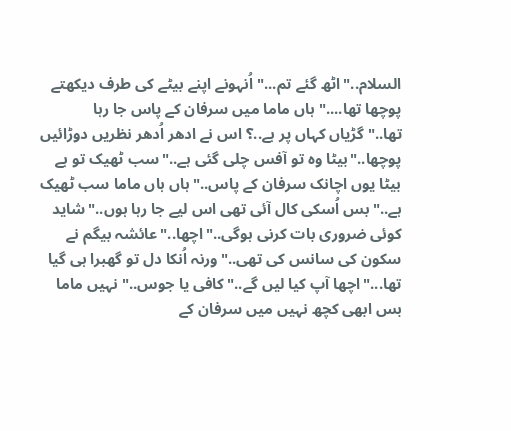السلام.."اٹھ گئے تم..."اُنہونے اپنے بیٹے کی طرف دیکھتے پوچھا تھا...." ہاں ماما میں سرفان کے پاس جا رہا تھا.."گڑیاں کہاں پر ہے..؟ اس نے ادھر اُدھر نظریں دوڑائیں پوچھا.."بیٹا وہ تو آفس چلی گئی ہے.."سب ٹھیک تو ہے بیٹا یوں اچانک سرفان کے پاس.."ہاں ہاں ماما سب ٹھیک ہے.."بس اُسکی کال آئی تھی اس لیے جا رہا ہوں.."شاید کوئی ضروری بات کرنی ہوگی.."اچھا.."عائشہ بیگم نے سکون کی سانس کی تھی.."ورنہ اُنکا دل تو گھبرا ہی گیا تھا..."اچھا آپ کیا لیں گے.."کافی یا جوس.." نہیں ماما بس ابھی کچھ نہیں میں سرفان کے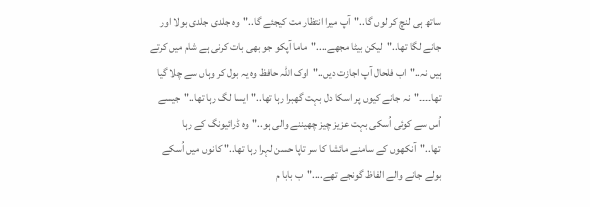ساتھ ہی لنچ کر لوں گا.."آپ میرا انتظار مت کیجئے گا.."وہ جلدی جلدی بولا اور جانے لگا تھا.."لیکن بیٹا مجھے...."ماما آپکو جو بھی بات کرنی ہے شام میں کرتے ہیں نہ.."اب فلحال آپ اجازت دیں.."اوک اللّٰہ حافظ وہ یہ بول کر وہاں سے چلا گیا تھا۔۔۔۔"نہ جانے کیوں پر اسکا دل بہت گھبرا رہا تھا.."ایسا لگ رہا تھا.."جیسے اُس سے کوئی اُسکی بہت عزیز چیز چھیننے والی ہو.."وہ ڈرائیونگ کے رہا تھا.."آنکھوں کے سامنے مائشا کا سر تاپا حسن لہرا رہا تھا.." کانوں میں اُسکے بولے جانے والے الفاظ گونجے تھے...."ب بابا م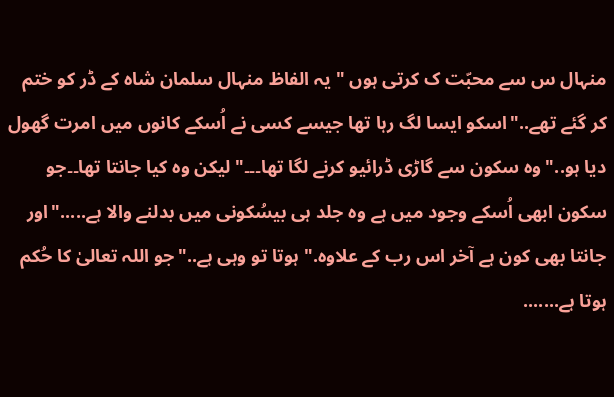منہال س سے محبّت ک کرتی ہوں " یہ الفاظ منہال سلمان شاہ کے ڈر کو ختم کر گئے تھے.."اسکو ایسا لگ رہا تھا جیسے کسی نے اُسکے کانوں میں امرت گھول دیا ہو.."وہ سکون سے گاڑی ڈرائیو کرنے لگا تھا۔۔۔"لیکن وہ کیا جانتا تھا۔۔جو سکون ابھی اُسکے وجود میں ہے وہ جلد ہی بیسُکونی میں بدلنے والا ہے....."اور جانتا بھی کون ہے آخر اس رب کے علاوہ." ہوتا تو وہی ہے.."جو اللہ تعالیٰ کا حُکم ہوتا ہے.......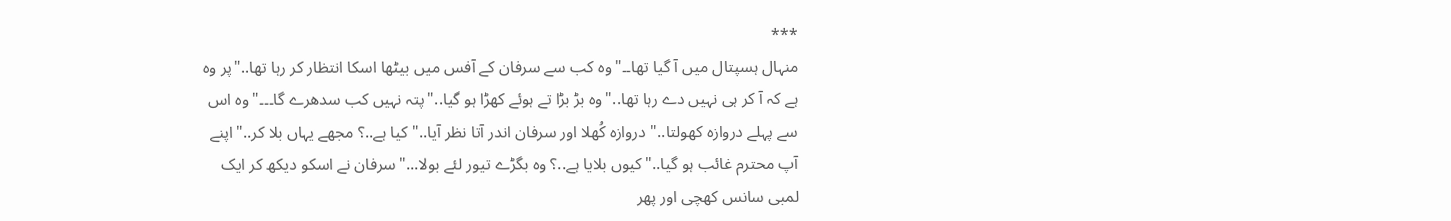***
منہال ہسپتال میں آ گیا تھا۔۔"وہ کب سے سرفان کے آفس میں بیٹھا اسکا انتظار کر رہا تھا.."پر وہ ہے کہ آ کر ہی نہیں دے رہا تھا.."وہ بڑ بڑا تے ہوئے کھڑا ہو گیا.."پتہ نہیں کب سدھرے گا۔۔۔"وہ اس سے پہلے دروازہ کھولتا.." دروازہ کُھلا اور سرفان اندر آتا نظر آیا.." کیا ہے..؟ مجھے یہاں بلا کر.."اپنے آپ محترم غائب ہو گیا.."کیوں بلایا ہے..؟ وہ بگڑے تیور لئے بولا..."سرفان نے اسکو دیکھ کر ایک لمبی سانس کھچی اور پھر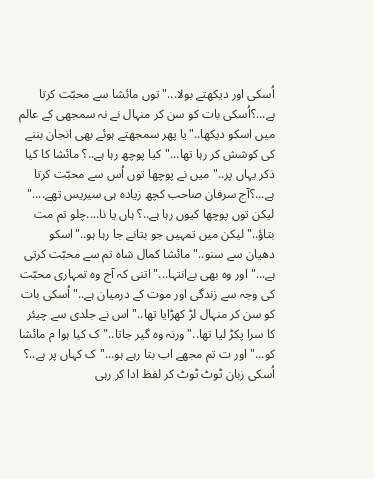اُسکی اور دیکھتے بولا..."توں مائشا سے محبّت کرتا ہے...؟اُسکی بات کو سن کر منہال نے نہ سمجھی کے عالم میں اسکو دیکھا.."یا پھر سمجھتے ہوئے بھی انجان بننے کی کوشش کر رہا تھا..."کیا پوچھ رہا ہے..؟ مائشا کا کیا ذکر یہاں پر.." میں نے پوچھا توں اُس سے محبّت کرتا ہے...؟آج سرفان صاحب کچھ زیادہ ہی سیریس تھے...." لیکن توں پوچھا کیوں رہا ہے..؟ ہاں یا نا....چلو تم مت بتاؤ.."لیکن میں تمہیں جو بتانے جا رہا ہو.."اسکو دھیان سے سنو.."مائشا کمال شاہ تم سے محبّت کرتی ہے..."اور وہ بھی بےانتہا..."اتنی کہ آج وہ تمہاری محبّت کی وجہ سے زندگی اور موت کے درمیان ہے.."اُسکی بات کو سن کر منہال لڑ کھڑایا تھا.."اس نے جلدی سے چیئر کا سرا پکڑ لیا تھا.."ورنہ وہ گیر جاتا.."ک کیا ہوا م مائشا کو..." اور ت تم مجھے اب بتا رہے ہو..."ک کہاں پر ہے..؟ اُسکی زبان ٹوٹ ٹوٹ کر لفظ ادا کر رہی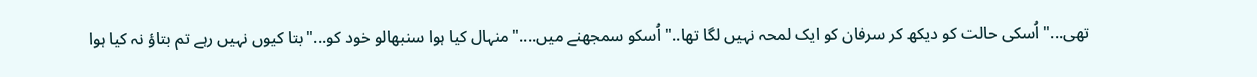تھی..." اُسکی حالت کو دیکھ کر سرفان کو ایک لمحہ نہیں لگا تھا.."اُسکو سمجھنے میں...."منہال کیا ہوا سنبھالو خود کو..."بتا کیوں نہیں رہے تم بتاؤ نہ کیا ہوا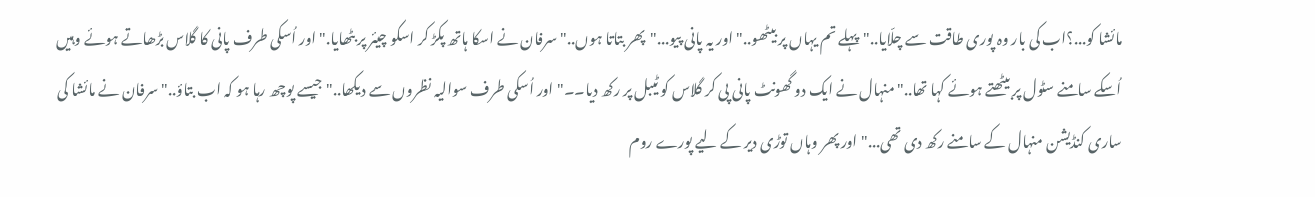مائشا کو...؟اب کی بار وہ پوری طاقت سے چلّایا.."پہلے تم یہاں پر بیٹھو.."اور یہ پانی پیو..."پھر بتاتا ہوں.."سرفان نے اسکا ہاتھ پکڑ کر اسکو چیئر پر بٹھایا."اور اُسکی طرف پانی کا گلاس بڑھاتے ہوئے وہیں اُسکے سامنے سٹول پر بیٹھتے ہوئے کہا تھا.."منہال نے ایک دو گھونٹ پانی پی کر گلاس کو ٹیبل پر رکھ دیا۔۔"اور اُسکی طرف سوالیہ نظروں سے دیکھا.."جیسے پوچھ رہا ہو کہ اب بتاؤ.."سرفان نے مائشا کی ساری کنڈیشن منہال کے سامنے رکھ دی تھی..."اور پھر وہاں توڑی دیر کے لیے پورے روم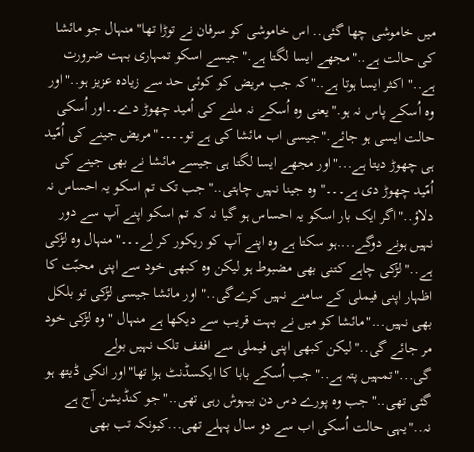میں خاموشی چھا گئی.. اس خاموشی کو سرفان نے توڑا تھا"منہال جو مائشا کی حالت ہے.."مجھے ایسا لگتا ہے."جیسے اسکو تمہاری بہت ضرورت ہے.." اکثر ایسا ہوتا ہے.."کہ جب مریض کو کوئی حد سے زیادہ عزیز ہو.."اور وہ اُسکے پاس نہ ہو."یعنی وہ اُسکے نہ ملنے کی اُمید چھوڑ دے۔۔اور اُسکی حالت ایسی ہو جائے."جیسی اب مائشا کی ہے تو۔۔۔۔"مریض جینے کی اُمّید ہی چھوڑ دیتا ہے..."اور مجھے ایسا لگتا ہی جیسے مائشا نے بھی جینے کی اُمّید چھوڑ دی ہے۔۔۔" وہ جینا نہیں چاہتی.."جب تک تم اسکو یہ احساس نہ دلاؤ.."اگر ایک بار اسکو یہ احساس ہو گیا نہ کہ تم اسکو اپنے آپ سے دور نہیں ہونے دوگے....ہو سکتا ہے وہ اپنے آپ کو ریکور کر لے۔۔۔"منہال وہ لڑکی ہے.."لڑکی چاہے کتنی بھی مضبوط ہو لیکن وہ کبھی خود سے اپنی محبّت کا اظہار اپنی فیملی کے سامنے نہیں کرےگی.." اور مائشا جیسی لڑکی تو بلکل بھی نہیں..."مائشا کو میں نے بہت قریب سے دیکھا ہے منہال "وہ لڑکی خود مر جائے گی.."لیکن کبھی اپنی فیملی سے اففف تلک نہیں بولے گی..."تمہیں پتہ ہے.."جب اُسکے بابا کا ایکسڈنٹ ہوا تھا"اور انکی ڈیتھ ہو گئی تھی.."جب وہ پورے دس دن بیہوش رہی تھی.."جو کنڈیشن آج ہے نہ.."یہی حالت اُسکی اب سے دو سال پہلے تھی...کیونکہ تب بھی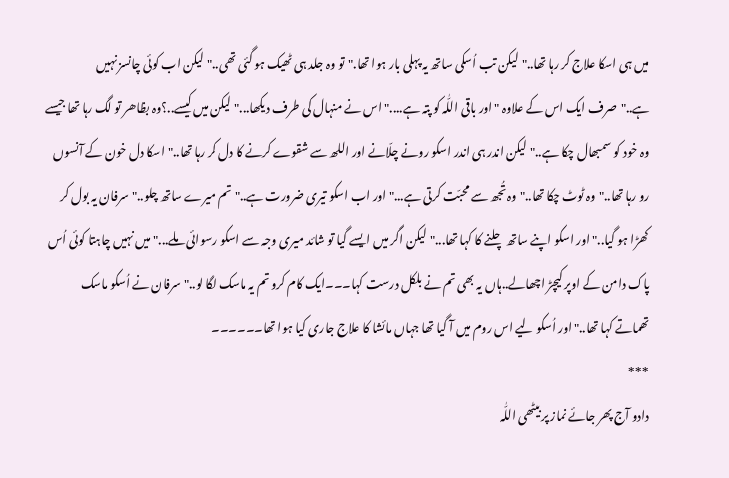میں ہی اسکا علاج کر رہا تھا.."لیکن تب اُسکی ساتھ یہ پہلی بار ہوا تھا."تو وہ جلد ہی ٹھیک ہو گئی تھی.."لیکن اب کوئی چانسز نہیں ہے.."صرف ایک اس کے علاوہ "اور باقی اللّٰہ کو پتہ ہے...."اس نے منہال کی طرف دیکھا..."لیکن میں کیسے..؟وہ بظاھر تو لگ رہا تھا جیسے وہ خود کو سمبھال چکا ہے.."لیکن اندر ہی اندر اسکو رونے چلّانے اور اللھ سے شقوے کرنے کا دل کر رہا تھا.."اسکا دل خون کے آنسوں رو رہا تھا.."وہ ٹوٹ چکا تھا.."وہ تُجھ سے محبّت کرتی ہے..."اور اب اسکو تیری ضرورت ہے.."تم میرے ساتھ چلو.."سرفان یہ بول کر کھڑا ہو گیا.."اور اسکو اپنے ساتھ چلنے کا کہا تھا..."لیکن اگر میں ایسے گیا تو شائد میری وجہ سے اسکو رسوائی ملے..."میں نہیں چاہتا کوئی اُس پاک دامن کے اوپر کیچڑ اچھالے..ہاں یہ بھی تم نے بلکل درست کہا۔۔۔ایک کام کرو تم یہ ماسک لگا لو.."سرفان نے اُسکو ماسک تھماتے کہا تھا.."اور اُسکو لیے اس روم میں آ گیا تھا جہاں مائشا کا علاج جاری کیا ہوا تھا۔۔۔۔۔۔
***
دادو آج پھر جائے نماز پر بیٹھی اللّٰہ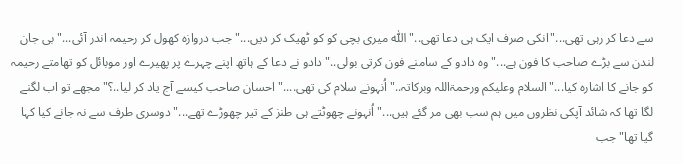سے دعا کر رہی تھی..."انکی صرف ایک ہی دعا تھی.."اللّٰہ میری بچی کو کو ٹھیک کر دیں..."جب دروازہ کھول کر رحیمہ اندر آئی..."بی جان لندن سے بڑے صاحب کا فون ہے..."وہ دادو کے سامنے فون کرتی بولی.."دادو نے دعا کے ہاتھ اپنے چہرے پر پھیرے اور موبائل کو تھامتے رحیمہ کو جانے کا اشارہ کیا..."السلام وعلیکم ورحمۃاللہ وبرکاتہ.."اُنہونے سلام کی تھی...."احسان صاحب کیسے آج یاد کر لیا..؟" مجھے تو اب لگنے لگا تھا کہ شائد آپکی نظروں میں ہم سب بھی مر گئے ہیں..."اُنہونے چھوٹتے ہی طنز کے تیر چھوڑے تھے..."دوسری طرف سے نہ جانے کیا کہا گیا تھا"جب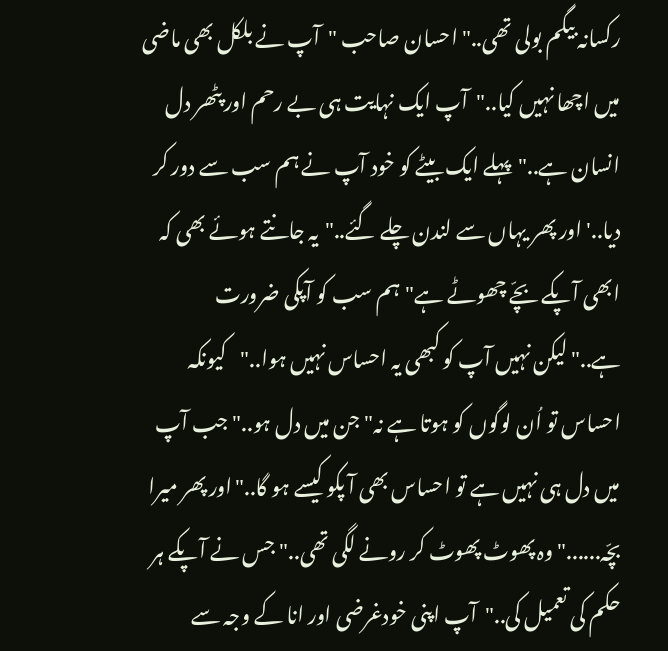رکسانہ بیگم بولی تھی.." احسان صاحب "آپ نے بلکل بھی ماضی میں اچھا نہیں کیا.."آپ ایک نہایت ہی بے رحم اور پٹھر دل انسان ہے.."پہلے ایک بیٹے کو خود آپ نے ہم سب سے دور کر دیا..' اور پھر یہاں سے لندن چلے گئے.."یہ جانتے ہوئے بھی کہ ابھی آپکے بچّے چھوٹے ہے"ہم سب کو آپکی ضرورت ہے.."لیکن نہیں آپ کو کبھی یہ احساس نہیں ہوا.."کیونکہ احساس تو اُن لوگوں کو ہوتا ہے نہ"جن میں دل ہو.."جب آپ میں دل ہی نہیں ہے تو احساس بھی آ پکو کیسے ہو گا.."اور پھر میرا بچّہ......"وہ پھوٹ پھوٹ کر رونے لگی تھی.." جس نے آپکے ہر حکم کی تعمیل کی.."آپ اپنی خودغرضی اور انا کے وجہ سے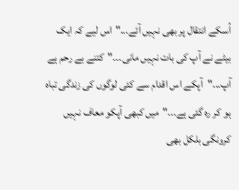اُسکے انتقال پر بھی نہیں آئے..."اس لیے کہ ایک بیٹے نے آپ کی بات نہیں مانی۔۔۔"کتنے بے رحم ہے آپ..."آپکے اس اقدام سے کئی لوگوں کی زندگی تباہ ہو کر رہ گئی ہے..."میں کبھی آپکو معاف نہیں کرونگی بلکل بھی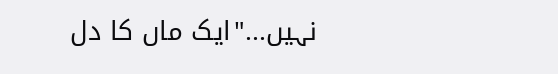نہیں..."ایک ماں کا دل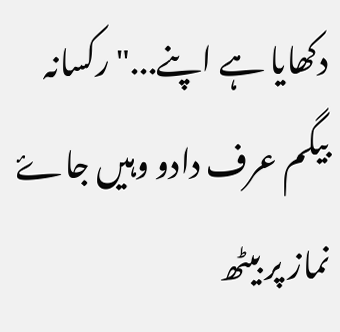دکھایا ہے اپنے..."رکسانہ بیگم عرف دادو وہیں جاۓ نماز پر بیٹھ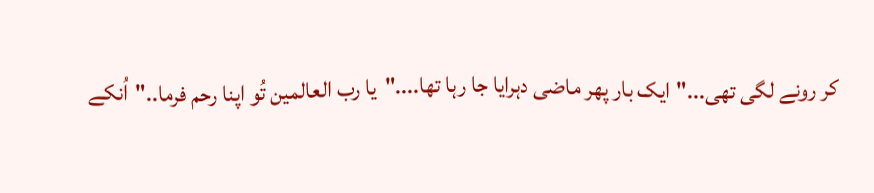کر رونے لگی تھی..."ایک بار پھر ماضی دہرایا جا رہا تھا...."یا رب العالمین تُو اپنا رحم فرما.."اُنکے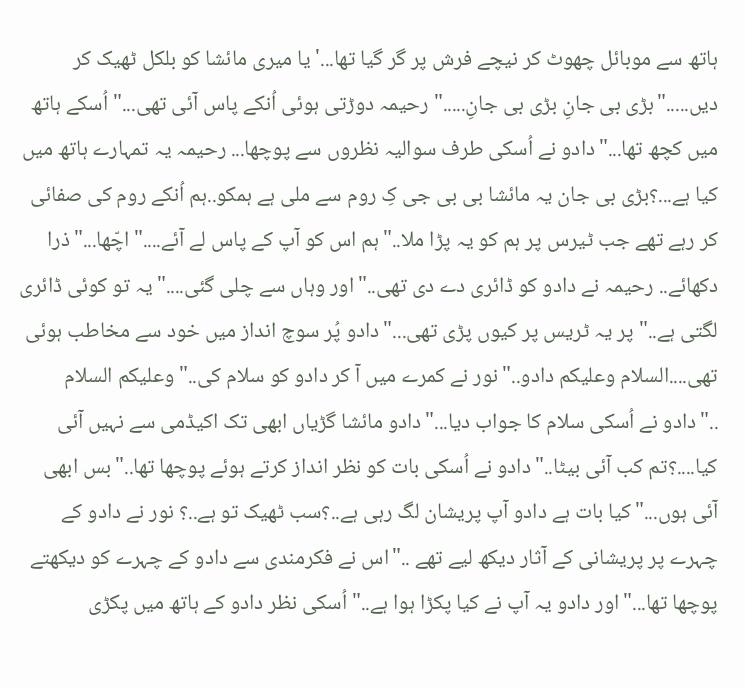ہاتھ سے موبائل چھوٹ کر نیچے فرش پر گر گیا تھا...' یا میری مائشا کو بلکل ٹھیک کر دیں....."بڑی بی جانِ بڑی بی جانِ....." رحیمہ دوڑتی ہوئی اُنکے پاس آئی تھی..."اُسکے ہاتھ میں کچھ تھا..."دادو نے اُسکی طرف سوالیہ نظروں سے پوچھا... رحیمہ یہ تمہارے ہاتھ میں کیا ہے...؟بڑی بی جان یہ مائشا بی بی جی کِ روم سے ملی ہے ہمکو..ہم اُنکے روم کی صفائی کر رہے تھے جب ٹیرس پر ہم کو یہ پڑا ملا.."ہم اس کو آپ کے پاس لے آئے...."اچّھا..."ذرا دکھائے.. رحیمہ نے دادو کو ڈائری دے دی تھی.."اور وہاں سے چلی گئی...."یہ تو کوئی ڈائری لگتی ہے.."پر یہ ٹریس پر کیوں پڑی تھی..."دادو پُر سوچ انداز میں خود سے مخاطب ہوئی تھی....السلام وعلیکم دادو.."نور نے کمرے میں آ کر دادو کو سلام کی.."وعلیکم السلام .."دادو نے اُسکی سلام کا جواب دیا..."دادو مائشا گڑیاں ابھی تک اکیڈمی سے نہیں آئی کیا....؟تم کب آئی بیٹا.."دادو نے اُسکی بات کو نظر انداز کرتے ہوئے پوچھا تھا.."بس ابھی آئی ہوں..."کیا بات ہے دادو آپ پریشان لگ رہی ہے..؟سب ٹھیک تو ہے..؟ نور نے دادو کے چہرے پر پریشانی کے آثار دیکھ لیے تھے .."اس نے فکرمندی سے دادو کے چہرے کو دیکھتے پوچھا تھا..."اور دادو یہ آپ نے کیا پکڑا ہوا ہے.."اُسکی نظر دادو کے ہاتھ میں پکڑی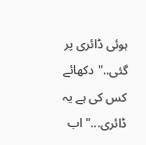ہوئی ڈائری پر گئی.."دکھائے کس کی ہے یہ ڈائری..."اب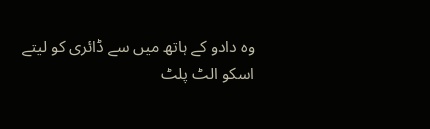وہ دادو کے ہاتھ میں سے ڈائری کو لیتے اسکو الٹ پلٹ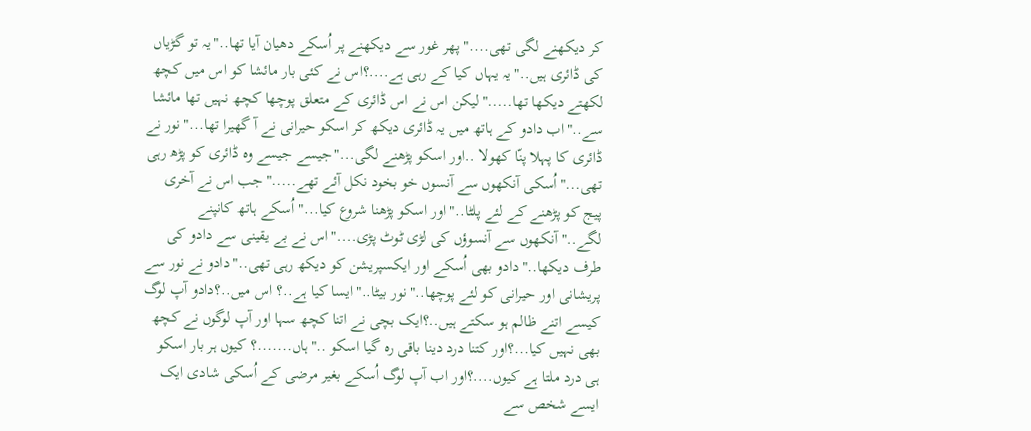کر دیکھنے لگی تھی...." پھر غور سے دیکھنے پر اُسکے دھیان آیا تھا.."یہ تو گڑیاں کی ڈائری ہیں.."یہ یہاں کیا کے رہی ہے....؟اس نے کئی بار مائشا کو اس میں کچھ لکھتے دیکھا تھا....."لیکن اس نے اس ڈائری کے متعلق پوچھا کچھ نہیں تھا مائشا سے.."اب دادو کے ہاتھ میں یہ ڈائری دیکھ کر اسکو حیرانی نے آ گھیرا تھا..."نور نے ڈائری کا پہلا پنّا کھولا ..اور اسکو پڑھنے لگی..."جیسے جیسے وہ ڈائری کو پڑھ رہی تھی..."اُسکی آنکھوں سے آنسوں خو بخود نکل آئے تھے....."جب اس نے آخری پیج کو پڑھنے کے لئے پلٹا.."اور اسکو پڑھنا شروع کیا..."اُسکے ہاتھ کانپنے لگے.."آنکھوں سے آنسوؤں کی لڑی ٹوٹ پڑی...."اس نے بے یقینی سے دادو کی طرف دیکھا.."دادو بھی اُسکے اور ایکسپریشن کو دیکھ رہی تھی.."دادو نے نور سے پریشانی اور حیرانی کو لئے پوچھا.."نور بیٹا.."ایسا کیا ہے..؟ اس میں..؟دادو آپ لوگ کیسے اتنے ظالم ہو سکتے ہیں..؟ایک بچی نے اتنا کچھ سہا اور آپ لوگوں نے کچھ بھی نہیں کیا...؟اور کتنا درد دینا باقی رہ گیا اسکو .."ہاں.......؟ کیوں ہر بار اسکو ہی درد ملتا ہے کیوں....؟اور اب آپ لوگ اُسکے بغیر مرضی کے اُسکی شادی ایک ایسے شخص سے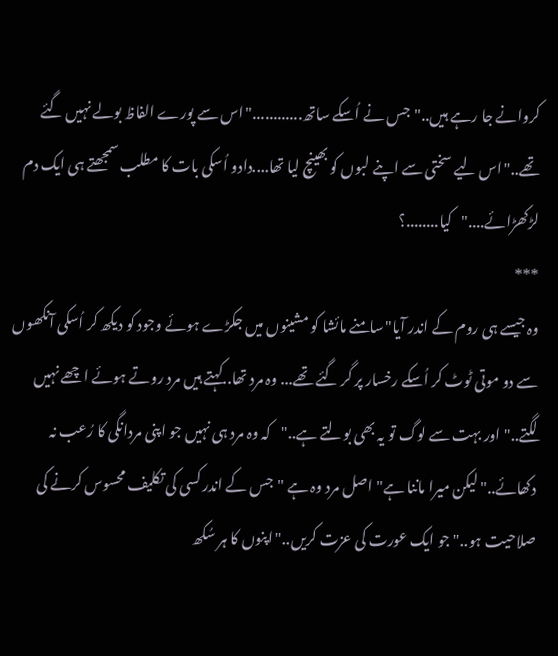کروانے جا رہے ہیں.."جس نے اُسکے ساتھ............"اس سے پورے الفاظ بولے نہیں گئے تھے.."اس لیے سختی سے اپنے لبوں کو بھینچ لیا تھا....دادو اُسکی بات کا مطلب سمجھتے ہی ایک دم لڑکھڑائے...."کیا........؟
***
وہ جیسے ہی روم کے اندر آیا"سامنے مائشا کو مشینوں میں جکڑے ہوئے وجود کو دیکھ کر اُسکی آنکھوں سے دو موتی ٹوٹ کر اُسکے رخسار پر گر گئے تھے... وہ مرد تھا..کہتے ہیں مرد روتے ہوئے اچھے نہیں لگتے.."اور بہت سے لوگ تو یہ بھی بولتے ہے.."کہ وہ مرد ہی نہیں جو اپنی مردانگی کا رُعب نہ دکھائے.."لیکن میرا ماننا ہے"اصل مرد وہ ہے "جس کے اندر کسی کی تکلیف محسوس کرنے کی صلاحیت ہو.."جو ایک عورت کی عزت کریں.."اپنوں کا ہر سُکھ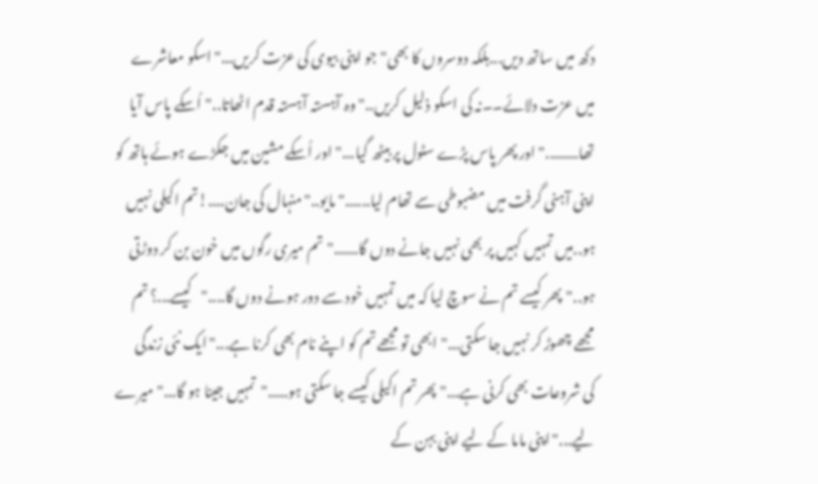دکھ میں ساتھ دیں...بلکہ دوسروں کا بھی"جو اپنی بیوی کی عزت کریں..."اسکو معاشرے میں عزت دلائے۔۔نہ کی اسکو ذلیل کریں.."وہ آہستہ آہستہ قدم اٹھاتا.."اُسکے پاس آیا تھا........"اور پھر پاس پڑے سٹول پر بیٹھ گیا..."اور اُسکے مشین میں جکڑے ہوئے ہاتھ کو اپنی آہنی گرفت میں مضبوطی سے تھام لیا......" مایو.."منہال کی جان....!تم اکیلی نہیں ہو..میں تمہیں کہیں پر بھی نہیں جانے دوں گا......"تم میری رگوں میں خون بن کر دوڑتی ہو.."پھر کیسے تم نے سوچ لیا کہ میں تمہیں خود سے دور ہونے دوں گا...."کیسے...؟ تم مجھے چھوڑ کر نہیں جا سکتی..." ابھی تو مجھے تم کو اپنے نام بھی کرنا ہے..."ایک نئی زندگی کی شروعات بھی کرنی ہے..." پھر تم اکیلی کیسے جا سکتی ہو....."تمہیں جینا ہو گا..."میرے لیے..."اپنی ماما کے لیے اپنی بہن کے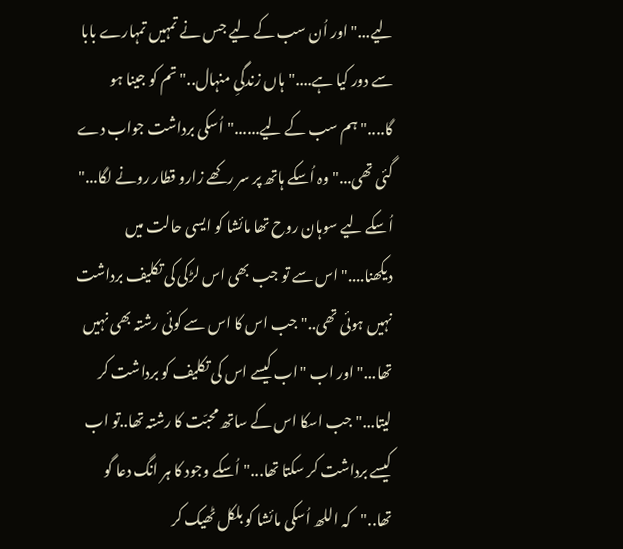لیے..."اور اُن سب کے لیے جس نے تمہیں تمہارے بابا سے دور کیا ہے...."ہاں زندگیِ منہال.."تم کو جینا ہو گا...."ہم سب کے لیے......"اُسکی برداشت جواب دے گئی تھی..."وہ اُسکے ہاتھ پر سر رکھے زارو قطار رونے لگا..." اُسکے لیے سوہان روح تھا مائشا کو ایسی حالت میں دیکھنا...."اس سے تو جب بھی اس لڑکی کی تکلیف برداشت نہیں ہوئی تھی.."جب اس کا اس سے کوئی رشتہ بھی نہیں تھا..."اور اب "اب کیسے اس کی تکلیف کو برداشت کر لیتا..."جب اسکا اس کے ساتھ محبّت کا رشتہ تھا..تو اب کیسے برداشت کر سکتا تھا..."اُسکے وجود کا ہر انگ دعا گو تھا.."کہ اللھ اُسکی مائشا کو بلکل ٹھیک کر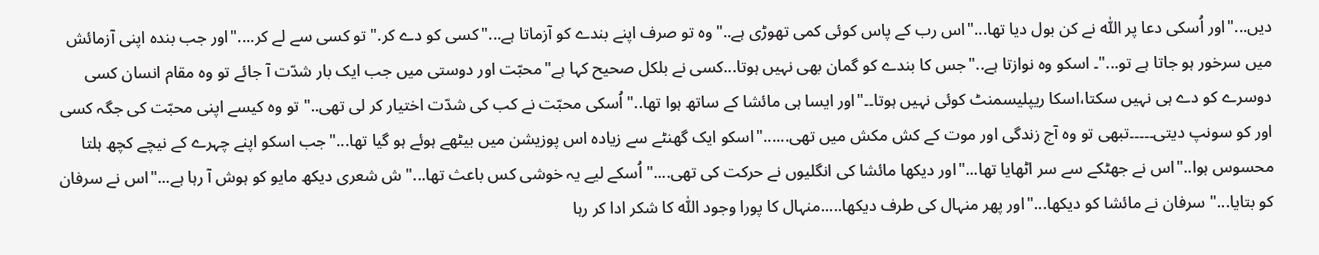دیں..."اور اُسکی دعا پر اللّٰہ نے کن بول دیا تھا..."اس رب کے پاس کوئی کمی تھوڑی ہے.."وہ تو صرف اپنے بندے کو آزماتا ہے..."کسی کو دے کر."تو کسی سے لے کر...."اور جب بندہ اپنی آزمائش میں سرخور ہو جاتا ہے تو..."۔ اسکو وہ نوازتا ہے.."جس کا بندے کو گمان بھی نہیں ہوتا...کسی نے بلکل صحیح کہا ہے"محبّت اور دوستی میں جب ایک بار شدّت آ جائے تو وہ مقام انسان کسی دوسرے کو دے ہی نہیں سکتا،اسکا ریپلیسمنٹ کوئی نہیں ہوتا۔۔"اور ایسا ہی مائشا کے ساتھ ہوا تھا.."اُسکی محبّت نے کب کی شدّت اختیار کر لی تھی.."تو وہ کیسے اپنی محبّت کی جگہ کسی اور کو سونپ دیتی۔۔۔۔۔تبھی تو وہ آج زندگی اور موت کے کش مکش میں تھی......"اسکو ایک گھنٹے سے زیادہ اس پوزیشن میں بیٹھے ہوئے ہو گیا تھا..."جب اسکو اپنے چہرے کے نیچے کچھ ہلتا محسوس ہوا.."اس نے جھٹکے سے سر اٹھایا تھا..."اور دیکھا مائشا کی انگلیوں نے حرکت کی تھی...."اُسکے لیے یہ خوشی کس باعث تھا..." ش شعری دیکھ مایو کو ہوش آ رہا ہے..."اس نے سرفان کو بتایا..."سرفان نے مائشا کو دیکھا..."اور پھر منہال کی طرف دیکھا.....منہال کا پورا وجود اللّٰہ کا شکر ادا کر رہا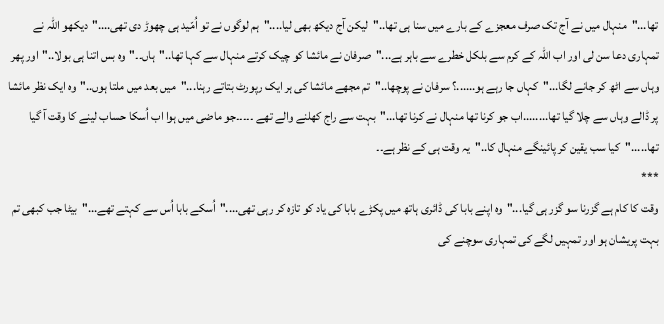تھا..."منہال میں نے آج تک صرف معجزے کے بارے میں سنا ہی تھا.."لیکن آج دیکھ بھی لیا...."ہم لوگوں نے تو اُمّید ہی چھوڑ دی تھی...."دیکھو اللّٰہ نے تمہاری دعا سن لی اور اب اللّٰہ کے کرم سے بلکل خطرے سے باہر ہے..."صرفان نے مائشا کو چیک کرتے منہال سے کہا تھا.."ہاں۔۔"وہ بس اتنا ہی بولا.."اور پھر وہاں سے اٹھ کر جانے لگا..."کہاں جا رہے ہو......؟ سرفان نے پوچھا.."تم مجھے مائشا کی ہر ایک رپورٹ بتاتے رہنا..."میں بعد میں ملتا ہوں.."وہ ایک نظر مائشا پر ڈالے وہاں سے چلا گیا تھا........اب جو کرنا تھا منہال نے کرنا تھا..."بہت سے راج کھلنے والے تھے ۔۔۔۔۔جو ماضی میں ہوا اب اُسکا حساب لینے کا وقت آ گیا تھا....."کیا سب یقین کر پائینگے منہال کا.."یہ وقت ہی کے نظر ہے۔۔
***
وقت کا کام ہے گزرنا سو گزر ہی گیا..."وہ اپنے بابا کی ڈائری ہاتھ میں پکڑے بابا کی یاد کو تازہ کر رہی تھی...."اُسکے بابا اُس سے کہتے تھے..."بیٹا جب کبھی تم بہت پریشان ہو اور تمہیں لگے کی تمہاری سوچنے کی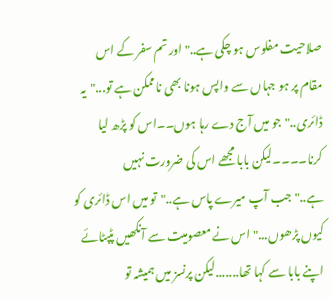صلاحیت مفلوس ہو چکی ہے.."اور تم سفر کے اس مقام پر ہو جہاں سے واپس ہونا بھی ناممکن ہے تو..."یہ ڈائری.."جو میں آج دے رہا ہوں۔۔اس کو پڑھ لیا کرنا۔۔۔۔لیکن بابا مجھے اس کی ضرورت نہیں ہے.."جب آپ میرے پاس ہے.."تو میں اس ڈائری کو کیوں پڑھوں..." اس نے معصومیت سے آنکھیں پٹپٹائے اپنے بابا سے کہا تھا.......لیکن پرنسز میں ہمیشہ تو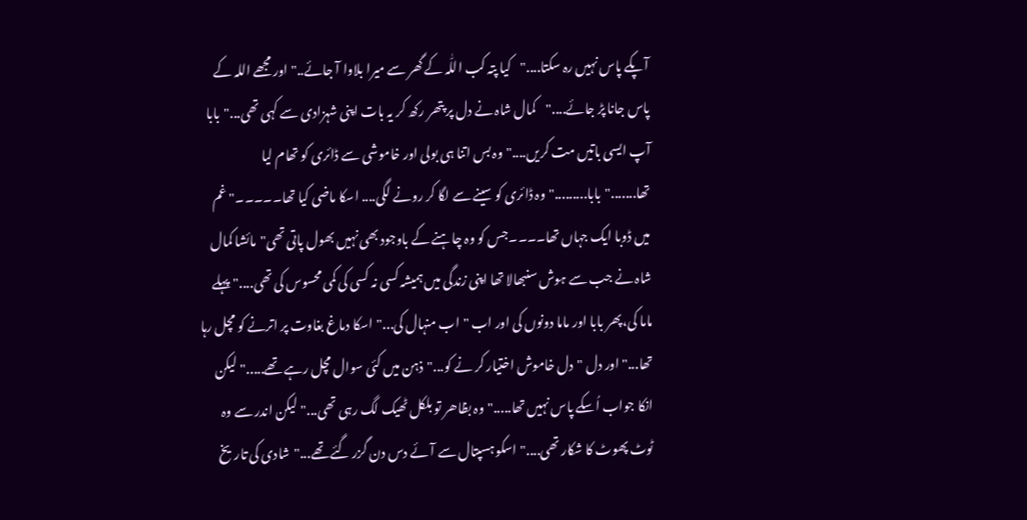آپکے پاس نہیں رہ سکتا...."کیا پتہ کب اللّٰہ کے گھر سے میرا بلاوا آ جائے.."اور مجھے اللہ کے پاس جانا پڑ جائے...."کمال شاہ نے دل پر پتھر رکھ کر یہ بات اپنی شہزادی سے کہی تھی..."بابا آپ ایسی باتیں مت کریں...."وہ بس اتنا ہی بولی اور خاموشی سے ڈائری کو تھام لیا تھا......."بابا........."وہ ڈائری کو سینے سے لگا کر رونے لگی.... اسکا ماضی کیا تھا۔۔۔۔۔" غم میں ڈوبا ایک جہاں تھا۔۔۔۔جس کو وہ چاہنے کے باوجود بھی نہیں بھول پاتی تھی"مائشا کمال شاہ نے جب سے ہوش سنبھالا تھا اپنی زندگی میں ہمیشہ کسی نہ کسی کی کمی محسوس کی تھی...." پہلے ماما کی،پھر بابا اور ماما دونوں کی اور اب "اب منہال کی..."اسکا دماغ بغاوت پر اترنے کو مچل رہا تھا..." اور دل "دل خاموش اختیار کر نے کو..."ذہن میں کئی سوال مچل رہے تھے....."لیکن انکا جواب اُسکے پاس نہیں تھا....."وہ بظاھر تو بلکل ٹھیک لگ رہی تھی..."لیکن اندر سے وہ ٹوٹ پھوٹ کا شکار تھی...."اسکو ہسپتال سے آئے دس دن گزر گئے تھے..."شادی کی تاریخ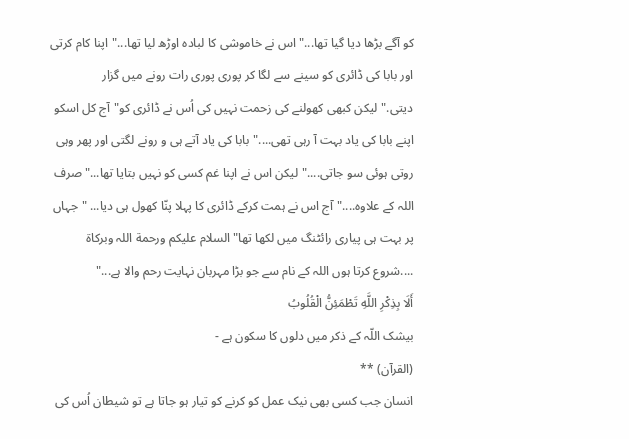کو آگے بڑھا دیا گیا تھا..."اس نے خاموشی کا لبادہ اوڑھ لیا تھا..."اپنا کام کرتی اور بابا کی ڈائری کو سینے سے لگا کر پوری پوری رات رونے میں گزار دیتی."لیکن کبھی کھولنے کی زحمت نہیں کی اُس نے ڈائری کو"آج کل اسکو اپنے بابا کی یاد بہت آ رہی تھی...."بابا کی یاد آتے ہی و رونے لگتی اور پھر وہی روتی ہوئی سو جاتی...."لیکن اس نے اپنا غم کسی کو نہیں بتایا تھا..." صرف اللہ کے علاوہ...."آج اس نے ہمت کرکے ڈائری کا پہلا پنّا کھول ہی دیا... "جہاں پر بہت ہی پیاری رائٹنگ میں لکھا تھا" السلام علیکم ورحمة اللہ وبرکاة
....شروع کرتا ہوں اللہ کے نام سے جو بڑا مہربان نہایت رحم والا ہے..."
أَلَا بِذِكْرِ اللَّهِ تَطْمَئِنُّ الْقُلُوبُ
بیشک اللّہ کے ذکر میں دلوں کا سکون ہے -
(القرآن) **
انسان جب کسی بھی نیک عمل کو کرنے کو تیار ہو جاتا ہے تو شیطان اُس کی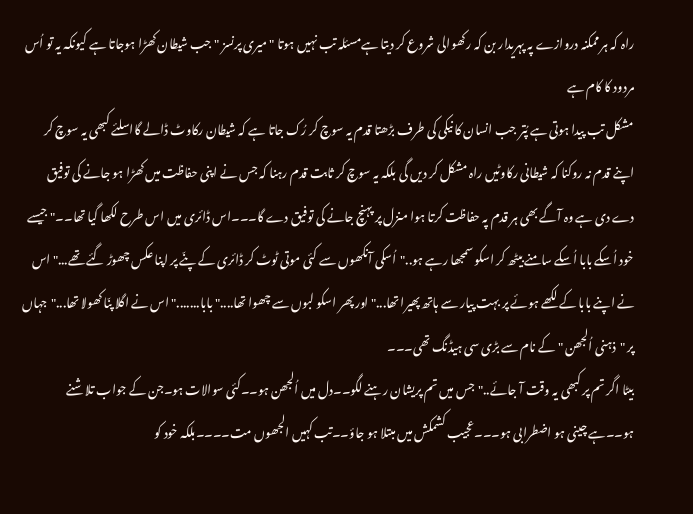راہ کہ ہر ممکنہ دروازے پہ پہریدار بن کہ رکھوالی شروع کر دیتا ہےمسئلہ تب نہیں ہوتا "میری پرنسز "جب شیطان کھڑا ہوجاتا ہے کیونکہ یہ تو اُس مردود کا کام ہے
مشکل تب پیدا ہوتی ہے پُتر جب انسان کا نیکی کی طرف بڑھتا قدم یہ سوچ کر رُک جاتا ہے کہ شیطان رکاوٹ ڈالے گااسلئے کبھی یہ سوچ کر اپنے قدم نہ روکنا کہ شیطانی رکاوٹیں راہ مشکل کر دیں گی بلکہ یہ سوچ کر ثابت قدم رہنا کہ جس نے اپنی حفاظت میں کھڑا ہو جانے کی توفیق دے دی ہے وہ آگے بھی ہر قدم پہ حفاظت کرتا ہوا منزل پر پہنچ جانے کی توفیق دے گا۔۔۔اس ڈائری میں اس طرح لکھا گیا تھا۔۔" جیسے خود اُسکے بابا اُسکے سامنے بیٹھ کر اسکو سمجھا رہے ہو.."اُسکی آنکھوں سے کئی موتی ٹوٹ کر ڈائری کے پنّے پر اپنا عکس چھوڑ گئے تھے..."اس نے اپنے بابا کے لکھے ہوئے پر بہت پیار سے ہاتھ پھیرا تھا..."اور پھر اسکو لبوں سے چھوا تھا...." بابا......."اس نے اگلا پنّا کھولا تھا..."جہاں پر "ذہنی اُلجھن "کے نام سے بڑی سی ہیڈنگ تھی۔۔۔
بیٹا اگر تم پر کبھی یہ وقت آ جائے.."جس میں تم پریشان رہنے لگو۔۔دل میں اُلجھن ہو۔۔کئی سوالات ہو۔جن کے جواب تلاشنے ہو۔۔ہے چینی ہو اضطرابی ہو۔۔۔عجیب کشمکش میں مبتلا ہو جاؤ۔۔تب کہیں الجھوں مت۔۔۔۔بلکہ خود کو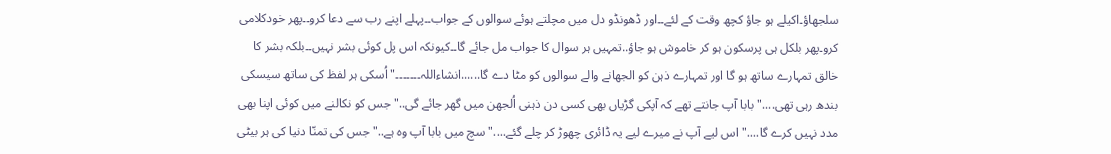سلجھاؤ۔اکیلے ہو جاؤ کچھ وقت کے لئے۔۔اور ڈھونڈو دل میں مچلتے ہوئے سوالوں کے جواب۔۔پہلے اپنے رب سے دعا کرو۔۔پھر خودکلامی کرو۔پھر بلکل ہی پرسکون ہو کر خاموش ہو جاؤ..تمہیں ہر سوال کا جواب مل جائے گا۔۔کیونکہ اس پل کوئی بشر نہیں۔۔بلکہ بشر کا خالق تمہارے ساتھ ہو گا اور تمہارے ذہن کو الجھانے والے سوالوں کو مٹا دے گا......انشاءاللہ۔۔۔۔۔۔۔"اُسکی ہر لفظ کی ساتھ سیسکی بندھ رہی تھی...." بابا آپ جانتے تھے کہ آپکی گڑیاں بھی کسی دن ذہنی اُلجھن میں گھر جائے گی.."جس کو نکالنے میں کوئی اپنا بھی مدد نہیں کرے گا...." اس لیے آپ نے میرے لیے یہ ڈائری چھوڑ کر چلے گئے...."سچ میں بابا آپ وہ ہے.."جس کی تمنّا دنیا کی ہر بیٹی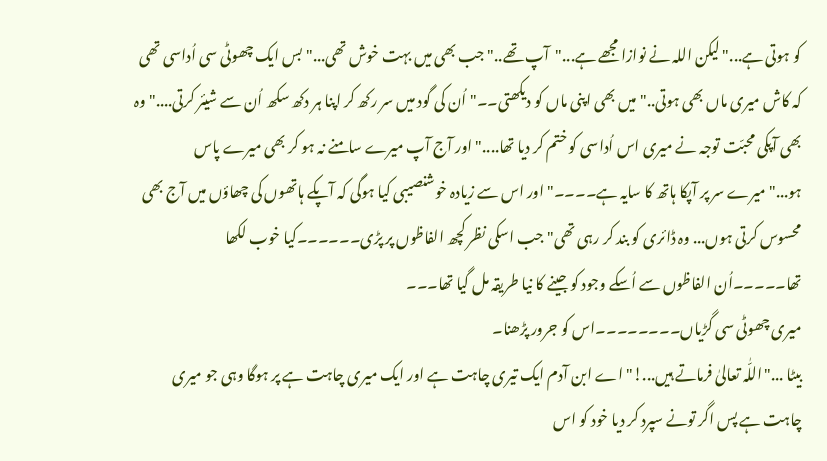کو ہوتی ہے..."لیکن اللہ نے نوازا مجھے ہے..."آپ تھے.."جب بھی میں بہت خوش تھی..."بس ایک چھوٹی سی اُداسی تھی کہ کاش میری ماں بھی ہوتی.."میں بھی اپنی ماں کو دیکھتی۔۔"اُن کی گود میں سر رکھ کر اپنا ہر دکھ سکھ اُن سے شیئر کرتی...."وہ بھی آپکی محبّت توجہ نے میری اس اُداسی کو ختم کر دیا تھا...."اور آج آپ میرے سامنے نہ ہو کر بھی میرے پاس ہو..."میرے سر پر آپکا ہاتھ کا سایہ ہے۔۔۔۔"اور اس سے زیادہ خوشنصیبی کیا ہوگی کہ آپکے ہاتھوں کی چھاؤں میں آج بھی محسوس کرتی ہوں... وہ ڈائری کو بند کر رہی تھی"جب اسکی نظر کچھ الفاظوں پر پڑی۔۔۔۔۔۔کیا خوب لکھا تھا۔۔۔۔۔اُن الفاظوں سے اُسکے وجود کو جینے کا نیا طریقہ مل گیا تھا۔۔۔
میری چھوٹی سی گڑیاں۔۔۔۔۔۔۔۔اس کو جرور پڑھنا۔
بیٹا ..."اللّٰہ تعالیٰ فرماتے ہیں...!"اے ابن آدم ایک تیری چاہت ہے اور ایک میری چاہت ہے پر ہوگا وہی جو میری چاہت ہے پس اگر تونے سپرد کر دیا خود کو اس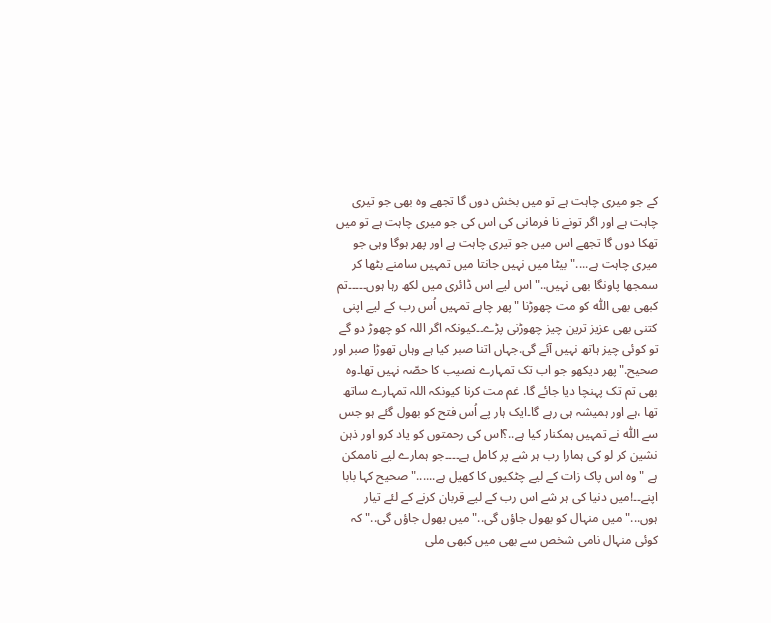کے جو میری چاہت ہے تو میں بخش دوں گا تجھے وہ بھی جو تیری چاہت ہے اور اگر تونے نا فرمانی کی اس کی جو میری چاہت ہے تو میں تھکا دوں گا تجھے اس میں جو تیری چاہت ہے اور پھر ہوگا وہی جو میری چاہت ہے...."بیٹا میں نہیں جانتا میں تمہیں سامنے بٹھا کر سمجھا پاونگا بھی نہیں.."اس لیے اس ڈائری میں لکھ رہا ہوں۔۔۔۔۔تم کبھی بھی اللّٰہ کو مت چھوڑنا "پھر چاہے تمہیں اُس رب کے لیے اپنی کتنی بھی عزیز ترین چیز چھوڑنی پڑے۔۔کیونکہ اگر اللہ کو چھوڑ دو گے تو کوئی چیز ہاتھ نہیں آئے گی.جہاں اتنا صبر کیا ہے وہاں تھوڑا صبر اور صحیح."پھر دیکھو جو اب تک تمہارے نصیب کا حصّہ نہیں تھا۔وہ بھی تم تک پہنچا دیا جائے گا. غم مت کرنا کیونکہ اللہ تمہارے ساتھ تھا ،ہے اور ہمیشہ ہی رہے گا۔ایک ہار پے اُس فتح کو بھول گئے ہو جس سے اللّٰہ نے تمہیں ہمکنار کیا ہے..؟اس کی رحمتوں کو یاد کرو اور ذہن نشین کر لو کی ہمارا رب ہر شے پر کامل ہے۔۔۔۔جو ہمارے لیے ناممکن ہے "وہ اس پاک زات کے لیے چٹکیوں کا کھیل ہے......"صحیح کہا بابا اپنے۔۔!میں دنیا کی ہر شے اس رب کے لیے قربان کرنے کے لئے تیار ہوں..." میں منہال کو بھول جاؤں گی.."میں بھول جاؤں گی.." کہ کوئی منہال نامی شخص سے بھی میں کبھی ملی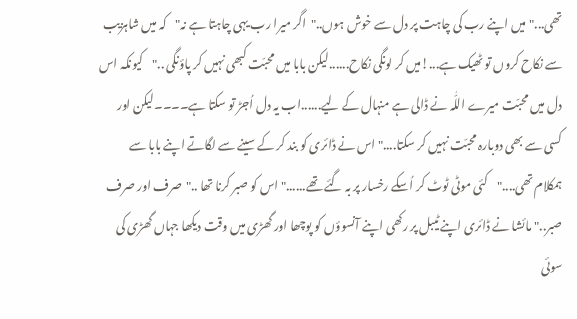تھی..."میں اپنے رب کی چاہت پر دل سے خوش ہوں.."اگر میرا رب یہی چاہتا ہے نہ"کہ میں شاہزیب سے نکاح کروں تو ٹھیک ہے...!میں کر لونگی نکاح......لیکن بابا میں محبّت کبھی نہیں کر پاؤنگی .."کیونکہ اس دل میں محبّت میرے اللّٰہ نے ڈالی ہے منہال کے لیے......اب یہ دل اُجڑ تو سکتا ہے۔۔۔۔لیکن اور کسی سے بھی دوبارہ محبّت نہیں کر سکتا...."اس نے ڈائری کو بند کر کے سینے سے لگاتے اپنے بابا سے ہمکلام تھی...."کئی موٹی ٹوٹ کر اُسکے رخسار پر بہ گئے تھے......"اس کو صبر کرنا تھا .."صرف اور صرف صبر.."مائشا نے ڈائری اپنے ٹیبل پر رکھی اپنے آنسوؤں کو پوچھا اور گھڑی میں وقت دیکھا جہاں گھڑی کی سوئی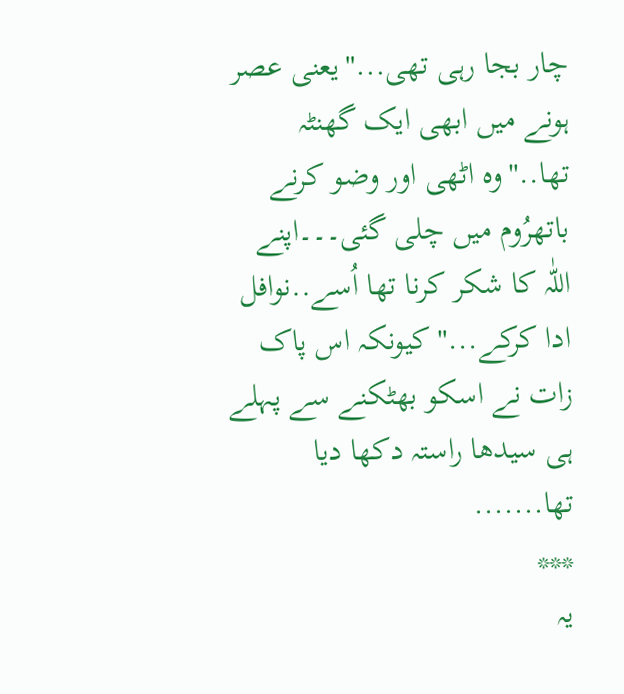چار بجا رہی تھی..."یعنی عصر ہونے میں ابھی ایک گھنٹہ تھا.."وہ اٹھی اور وضو کرنے باتھرُوم میں چلی گئی۔۔۔اپنے اللّٰہ کا شکر کرنا تھا اُسے..نوافل ادا کرکے..."کیونکہ اس پاک زات نے اسکو بھٹکنے سے پہلے ہی سیدھا راستہ دکھا دیا تھا.......
***
یہ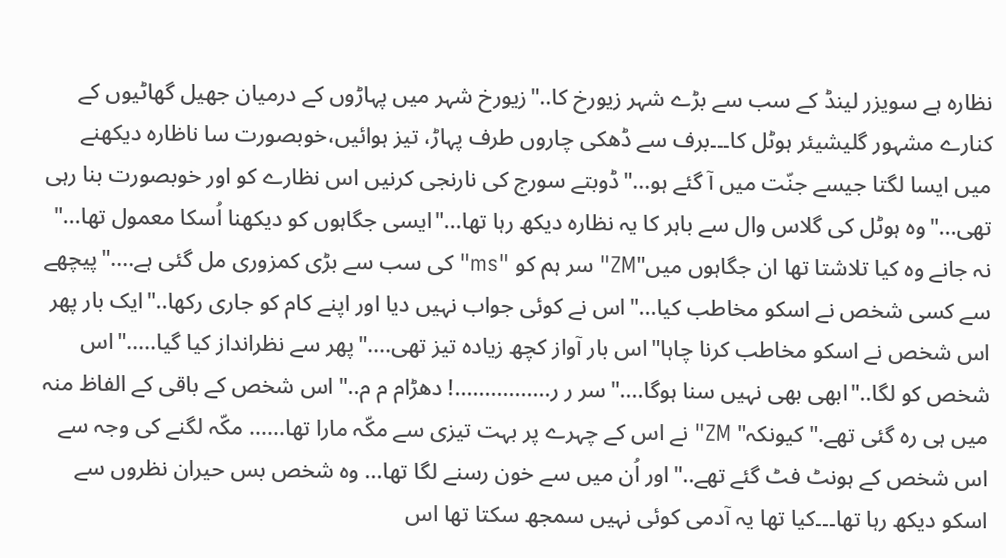نظارہ ہے سویزر لینڈ کے سب سے بڑے شہر زیورخ کا.."زیورخ شہر میں پہاڑوں کے درمیان جھیل گھاٹیوں کے کنارے مشہور گلیشیئر ہوٹل کا۔۔۔برف سے ڈھکی چاروں طرف پہاڑ، تیز ہوائیں،خوبصورت سا ناظارہ دیکھنے میں ایسا لگتا جیسے جنّت میں آ گئے ہو..."ڈوبتے سورج کی نارنجی کرنیں اس نظارے کو اور خوبصورت بنا رہی تھی..."وہ ہوٹل کی گلاس وال سے باہر کا یہ نظارہ دیکھ رہا تھا..."ایسی جگاہوں کو دیکھنا اُسکا معمول تھا..." نہ جانے وہ کیا تلاشتا تھا ان جگاہوں میں"ZM" سر ہم کو "ms" کی سب سے بڑی کمزوری مل گئی ہے...."پیچھے سے کسی شخص نے اسکو مخاطب کیا..."اس نے کوئی جواب نہیں دیا اور اپنے کام کو جاری رکھا.."ایک بار پھر اس شخص نے اسکو مخاطب کرنا چاہا"اس بار آواز کچھ زیادہ تیز تھی...."پھر سے نظرانداز کیا گیا....."اس شخص کو لگا.."ابھی بھی نہیں سنا ہوگا...."سر ر ر................! دھڑام م م.." اس شخص کے باقی کے الفاظ منہ میں ہی رہ گئی تھے."کیونکہ" ZM" نے اس کے چہرے پر بہت تیزی سے مکّہ مارا تھا...... مکّہ لگنے کی وجہ سے اس شخص کے ہونٹ فٹ گئے تھے.."اور اُن میں سے خون رسنے لگا تھا... وہ شخص بس حیران نظروں سے اسکو دیکھ رہا تھا۔۔۔کیا تھا یہ آدمی کوئی نہیں سمجھ سکتا تھا اس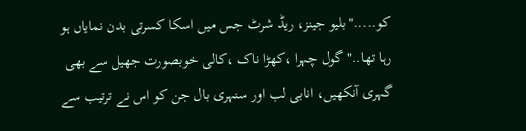کو....."بلیو جینز، ریڈ شرٹ جس میں اسکا کسرتی بدن نمایاں ہو رہا تھا.." گول چہرا ،کھڑا ناک ،کالی خوبصورت جھیل سے بھی گہری آنکھیں، انابی لب اور سنہری بال جن کو اس نے ترتیب سے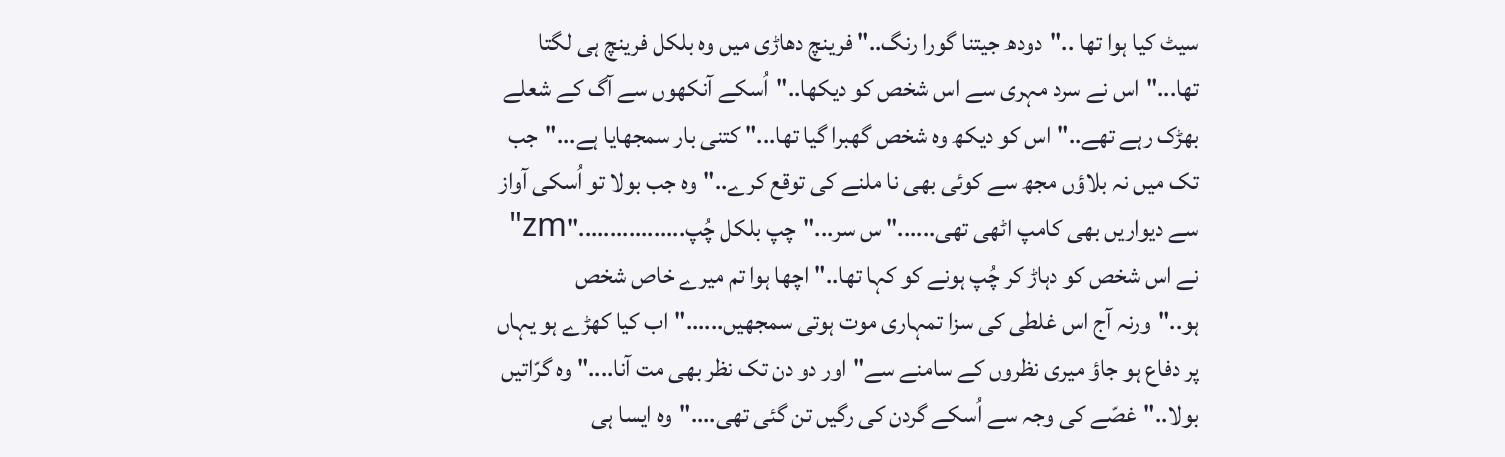سیٹ کیا ہوا تھا .."دودھ جیتنا گورا رنگ.." فرینچ دھاڑی میں وہ بلکل فرینچ ہی لگتا تھا..."اس نے سرد مہری سے اس شخص کو دیکھا.."اُسکے آنکھوں سے آگ کے شعلے بھڑک رہے تھے.."اس کو دیکھ وہ شخص گھبرا گیا تھا..." کتنی بار سمجھایا ہے..."جب تک میں نہ بلاؤں مجھ سے کوئی بھی نا ملنے کی توقع کرے.."وہ جب بولا تو اُسکی آواز سے دیواریں بھی کامپ اٹھی تھی......" س سر..."چپ بلکل چُپ................."zm" نے اس شخص کو دہاڑ کر چُپ ہونے کو کہا تھا.." اچھا ہوا تم میرے خاص شخص ہو.."ورنہ آج اس غلطی کی سزا تمہاری موت ہوتی سمجھیں......"اب کیا کھڑے ہو یہاں پر دفاع ہو جاؤ میری نظروں کے سامنے سے"اور دو دن تک نظر بھی مت آنا...." وہ گرّاتیں بولا.."غصّے کی وجہ سے اُسکے گردن کی رگیں تن گئی تھی...."وہ ایسا ہی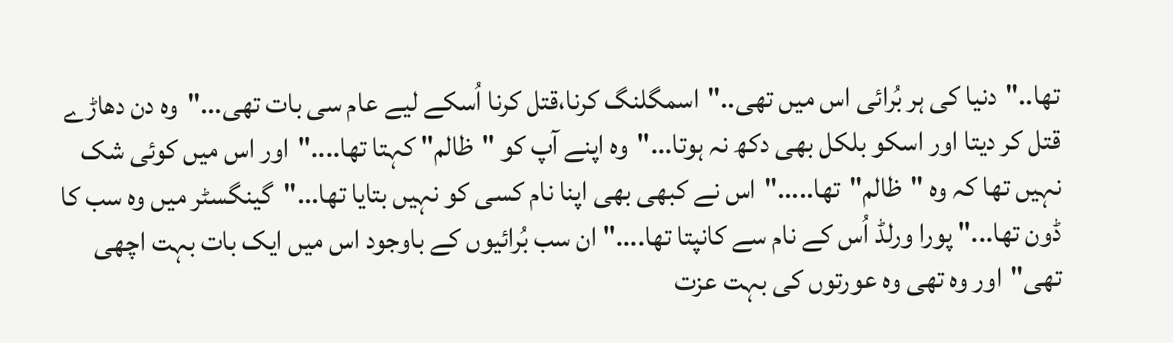تھا.."دنیا کی ہر بُرائی اس میں تھی.."اسمگلنگ کرنا،قتل کرنا اُسکے لیے عام سی بات تھی..."وہ دن دھاڑے قتل کر دیتا اور اسکو بلکل بھی دکھ نہ ہوتا..."وہ اپنے آپ کو "ظالم" کہتا تھا...."اور اس میں کوئی شک نہیں تھا کہ وہ "ظالم"تھا....."اس نے کبھی بھی اپنا نام کسی کو نہیں بتایا تھا..."گینگسٹر میں وہ سب کا ڈون تھا..." پورا ورلڈ اُس کے نام سے کانپتا تھا...." ان سب بُرائیوں کے باوجود اس میں ایک بات بہت اچھی تھی"اور وہ تھی وہ عورتوں کی بہت عزت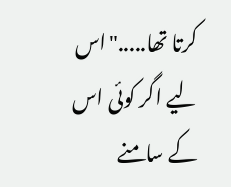کرتا تھا....."اس لیے اگر کوئی اس کے سامنے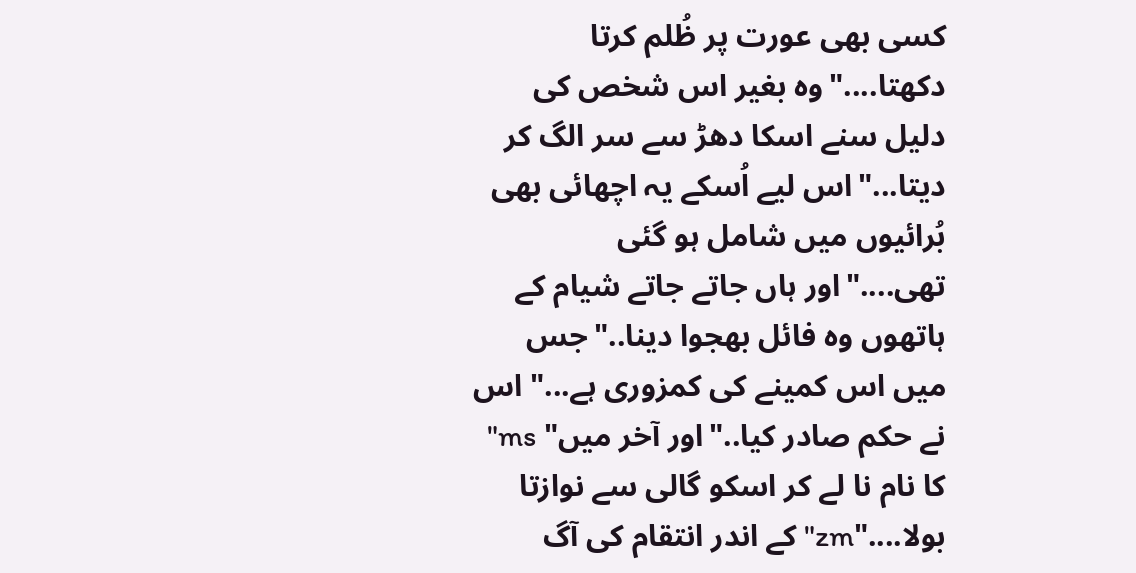کسی بھی عورت پر ظُلم کرتا دکھتا...."وہ بغیر اس شخص کی دلیل سنے اسکا دھڑ سے سر الگ کر دیتا..."اس لیے اُسکے یہ اچھائی بھی بُرائیوں میں شامل ہو گئی تھی...."اور ہاں جاتے جاتے شیام کے ہاتھوں وہ فائل بھجوا دینا.."جس میں اس کمینے کی کمزوری ہے..." اس نے حکم صادر کیا.."اور آخر میں" ms" کا نام نا لے کر اسکو گالی سے نوازتا بولا...."zm" کے اندر انتقام کی آگ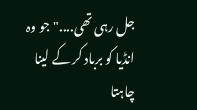جل رہی تھی...."جو وہ انڈیا کو برباد کر کے لینا چاہتا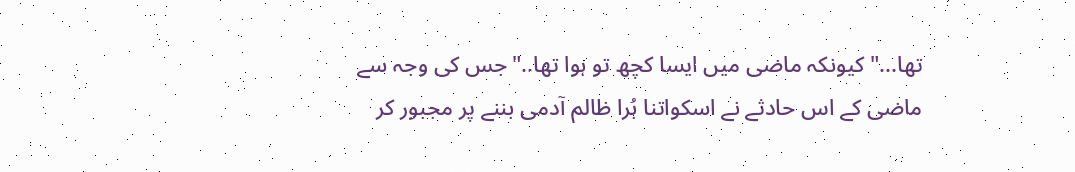تھا..."کیونکہ ماضی میں ایسا کچھ تو ہوا تھا.."جس کی وجہ سے ماضی کے اس حادثے نے اسکواتنا بُرا ظالم آدمی بننے پر مجبور کر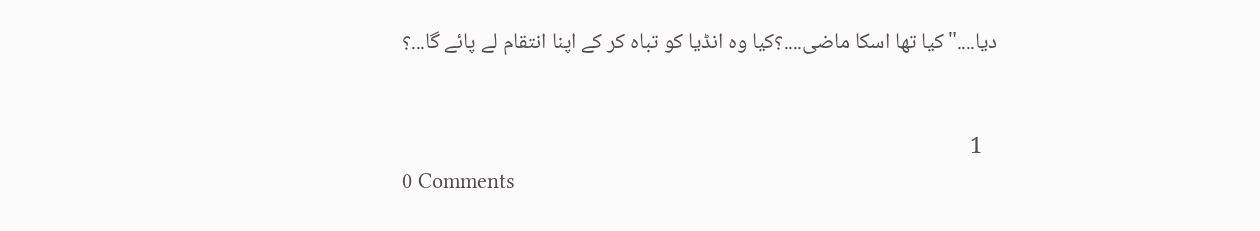دیا...."کیا تھا اسکا ماضی....؟کیا وہ انڈیا کو تباہ کر کے اپنا انتقام لے پائے گا...؟


   1
0 Comments